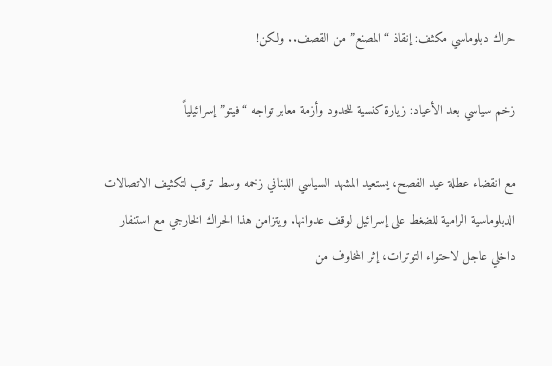حراك دبلوماسي مكثف: إنقاذ “المصنع” من القصف.. ولكن!

زخم سياسي بعد الأعياد: زيارة كنسية للحدود وأزمة معابر تواجه “فيتو” إسرائيلياً

مع انقضاء عطلة عيد الفصح، يستعيد المشهد السياسي اللبناني زخمه وسط ترقب لتكثيف الاتصالات الدبلوماسية الرامية للضغط على إسرائيل لوقف عدوانها. ويتزامن هذا الحراك الخارجي مع استنفار داخلي عاجل لاحتواء التوترات، إثر المخاوف من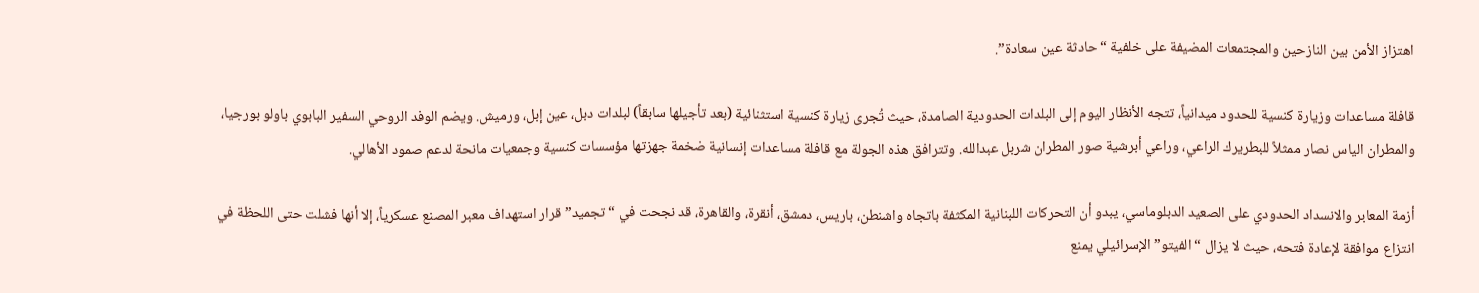اهتزاز الأمن بين النازحين والمجتمعات المضيفة على خلفية “حادثة عين سعادة”.

قافلة مساعدات وزيارة كنسية للحدود ميدانياً، تتجه الأنظار اليوم إلى البلدات الحدودية الصامدة، حيث تُجرى زيارة كنسية استثنائية (بعد تأجيلها سابقاً) لبلدات دبل، عين إبل، ورميش. ويضم الوفد الروحي السفير البابوي باولو بورجيا، والمطران الياس نصار ممثلاً للبطريرك الراعي، وراعي أبرشية صور المطران شربل عبدالله. وتترافق هذه الجولة مع قافلة مساعدات إنسانية ضخمة جهزتها مؤسسات كنسية وجمعيات مانحة لدعم صمود الأهالي.

أزمة المعابر والانسداد الحدودي على الصعيد الدبلوماسي، يبدو أن التحركات اللبنانية المكثفة باتجاه واشنطن، باريس، دمشق، أنقرة، والقاهرة، قد نجحت في “تجميد” قرار استهداف معبر المصنع عسكرياً، إلا أنها فشلت حتى اللحظة في انتزاع موافقة لإعادة فتحه، حيث لا يزال “الفيتو” الإسرائيلي يمنع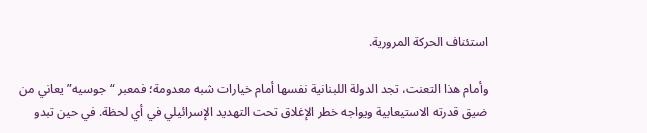استئناف الحركة المرورية.

وأمام هذا التعنت، تجد الدولة اللبنانية نفسها أمام خيارات شبه معدومة؛ فمعبر “جوسيه” يعاني من ضيق قدرته الاستيعابية ويواجه خطر الإغلاق تحت التهديد الإسرائيلي في أي لحظة. في حين تبدو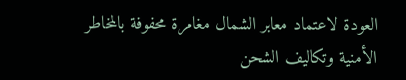العودة لاعتماد معابر الشمال مغامرة محفوفة بالمخاطر الأمنية وتكاليف الشحن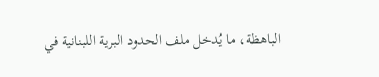الباهظة، ما يُدخل ملف الحدود البرية اللبنانية في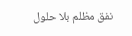نفق مظلم بلا حلول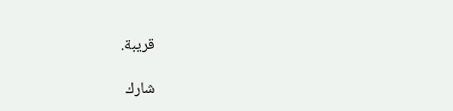قريبة.

شارك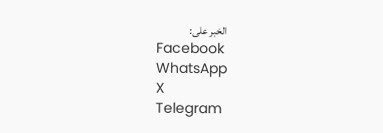الخبر على:
Facebook
WhatsApp
X
Telegram